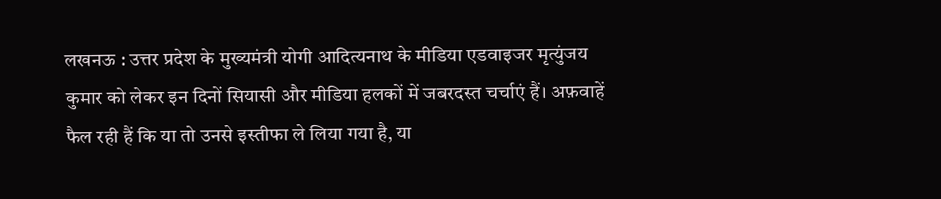लखनऊ : उत्तर प्रदेश के मुख्यमंत्री योगी आदित्यनाथ के मीडिया एडवाइजर मृत्युंजय कुमार को लेकर इन दिनों सियासी और मीडिया हलकों में जबरदस्त चर्चाएं हैं। अफ़वाहें फैल रही हैं कि या तो उनसे इस्तीफा ले लिया गया है, या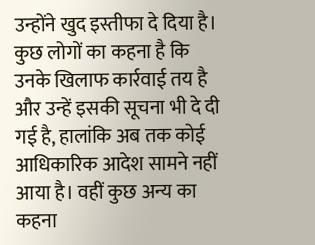उन्होंने खुद इस्तीफा दे दिया है। कुछ लोगों का कहना है कि उनके खिलाफ कार्रवाई तय है और उन्हें इसकी सूचना भी दे दी गई है, हालांकि अब तक कोई आधिकारिक आदेश सामने नहीं आया है। वहीं कुछ अन्य का कहना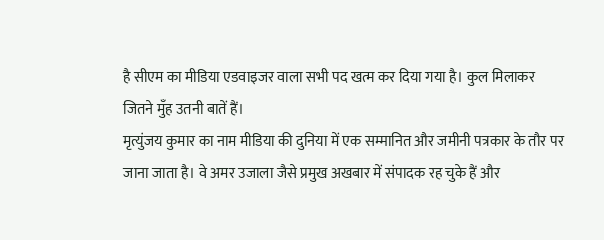है सीएम का मीडिया एडवाइजर वाला सभी पद खत्म कर दिया गया है। कुल मिलाकर जितने मुँह उतनी बातें हैं।
मृत्युंजय कुमार का नाम मीडिया की दुनिया में एक सम्मानित और जमीनी पत्रकार के तौर पर जाना जाता है। वे अमर उजाला जैसे प्रमुख अखबार में संपादक रह चुके हैं और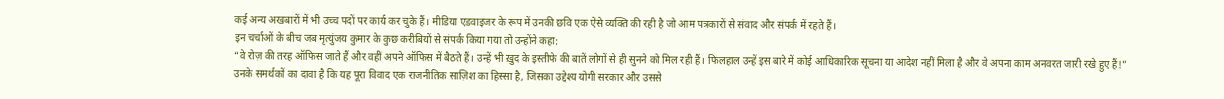कई अन्य अखबारों में भी उच्च पदों पर कार्य कर चुके हैं। मीडिया एडवाइजर के रूप में उनकी छवि एक ऐसे व्यक्ति की रही है जो आम पत्रकारों से संवाद और संपर्क में रहते हैं।
इन चर्चाओं के बीच जब मृत्युंजय कुमार के कुछ करीबियों से संपर्क किया गया तो उन्होंने कहा:
“वे रोज़ की तरह ऑफिस जाते हैं और वहीं अपने ऑफिस में बैठते हैं। उन्हें भी ख़ुद के इस्तीफे की बातें लोगों से ही सुनने को मिल रही हैं। फिलहाल उन्हें इस बारे में कोई आधिकारिक सूचना या आदेश नहीं मिला है और वे अपना काम अनवरत जारी रखे हुए हैं!”
उनके समर्थकों का दावा है कि यह पूरा विवाद एक राजनीतिक साज़िश का हिस्सा है, जिसका उद्देश्य योगी सरकार और उससे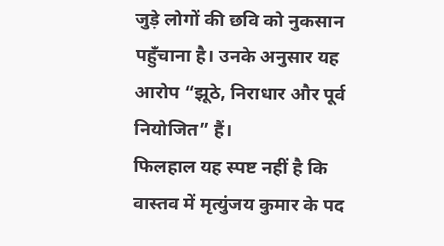जुड़े लोगों की छवि को नुकसान पहुँचाना है। उनके अनुसार यह आरोप “झूठे, निराधार और पूर्व नियोजित” हैं।
फिलहाल यह स्पष्ट नहीं है कि वास्तव में मृत्युंजय कुमार के पद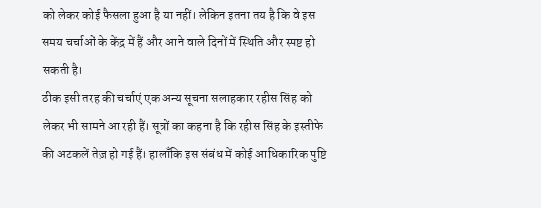को लेकर कोई फैसला हुआ है या नहीं। लेकिन इतना तय है कि वे इस समय चर्चाओं के केंद्र में हैं और आने वाले दिनों में स्थिति और स्पष्ट हो सकती है।
ठीक इसी तरह की चर्चाएं एक अन्य सूचना सलाहकार रहीस सिंह को लेकर भी सामने आ रही हैं। सूत्रों का कहना है कि रहीस सिंह के इस्तीफे की अटकलें तेज़ हो गई हैं। हालाँकि इस संबंध में कोई आधिकारिक पुष्टि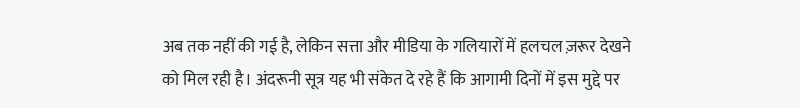अब तक नहीं की गई है, लेकिन सत्ता और मीडिया के गलियारों में हलचल ज़रूर देखने को मिल रही है। अंदरूनी सूत्र यह भी संकेत दे रहे हैं कि आगामी दिनों में इस मुद्दे पर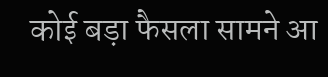कोई बड़ा फैसला सामने आ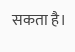सकता है।